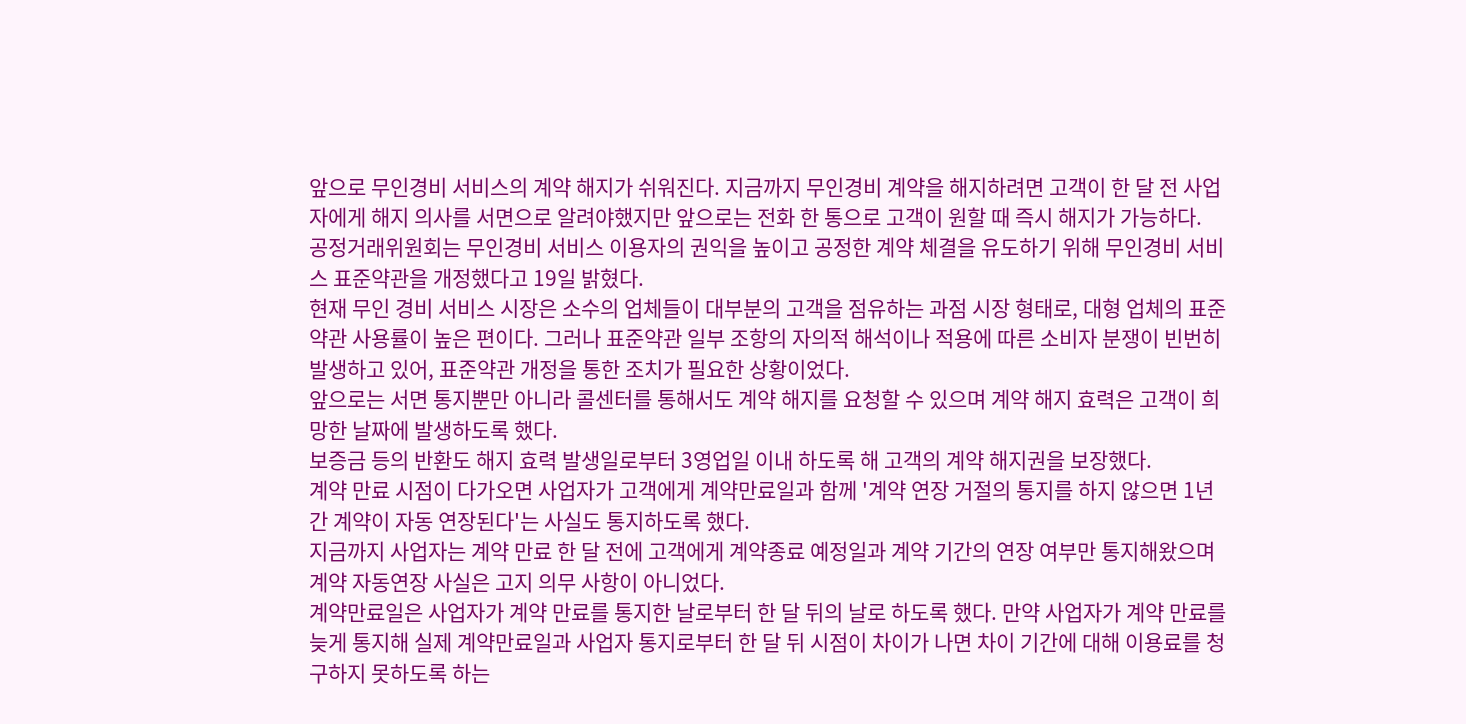앞으로 무인경비 서비스의 계약 해지가 쉬워진다. 지금까지 무인경비 계약을 해지하려면 고객이 한 달 전 사업자에게 해지 의사를 서면으로 알려야했지만 앞으로는 전화 한 통으로 고객이 원할 때 즉시 해지가 가능하다.
공정거래위원회는 무인경비 서비스 이용자의 권익을 높이고 공정한 계약 체결을 유도하기 위해 무인경비 서비스 표준약관을 개정했다고 19일 밝혔다.
현재 무인 경비 서비스 시장은 소수의 업체들이 대부분의 고객을 점유하는 과점 시장 형태로, 대형 업체의 표준약관 사용률이 높은 편이다. 그러나 표준약관 일부 조항의 자의적 해석이나 적용에 따른 소비자 분쟁이 빈번히 발생하고 있어, 표준약관 개정을 통한 조치가 필요한 상황이었다.
앞으로는 서면 통지뿐만 아니라 콜센터를 통해서도 계약 해지를 요청할 수 있으며 계약 해지 효력은 고객이 희망한 날짜에 발생하도록 했다.
보증금 등의 반환도 해지 효력 발생일로부터 3영업일 이내 하도록 해 고객의 계약 해지권을 보장했다.
계약 만료 시점이 다가오면 사업자가 고객에게 계약만료일과 함께 '계약 연장 거절의 통지를 하지 않으면 1년간 계약이 자동 연장된다'는 사실도 통지하도록 했다.
지금까지 사업자는 계약 만료 한 달 전에 고객에게 계약종료 예정일과 계약 기간의 연장 여부만 통지해왔으며 계약 자동연장 사실은 고지 의무 사항이 아니었다.
계약만료일은 사업자가 계약 만료를 통지한 날로부터 한 달 뒤의 날로 하도록 했다. 만약 사업자가 계약 만료를 늦게 통지해 실제 계약만료일과 사업자 통지로부터 한 달 뒤 시점이 차이가 나면 차이 기간에 대해 이용료를 청구하지 못하도록 하는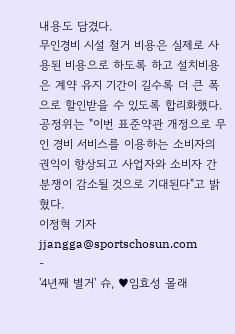내용도 담겼다.
무인경비 시설 철거 비용은 실제로 사용된 비용으로 하도록 하고 설치비용은 계약 유지 기간이 길수록 더 큰 폭으로 할인받을 수 있도록 합리화했다.
공정위는 "이번 표준약관 개정으로 무인 경비 서비스를 이용하는 소비자의 권익이 향상되고 사업자와 소비자 간 분쟁이 감소될 것으로 기대된다"고 밝혔다.
이정혁 기자 jjangga@sportschosun.com
-
'4년째 별거' 슈, ♥임효성 몰래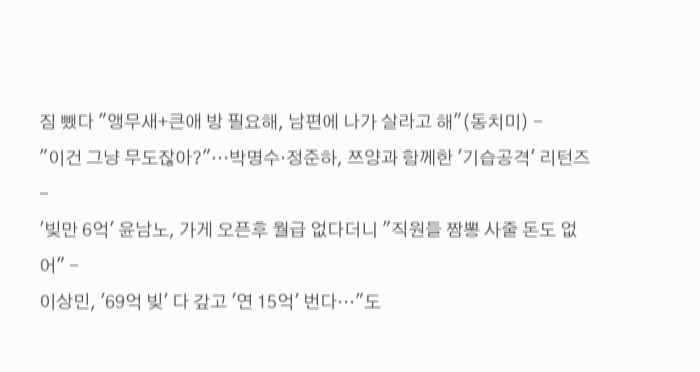짐 뺐다 "앵무새+큰애 방 필요해, 남편에 나가 살라고 해"(동치미) -
"이건 그냥 무도잖아?"…박명수·정준하, 쯔양과 함께한 '기습공격' 리턴즈 -
'빚만 6억' 윤남노, 가게 오픈후 월급 없다더니 "직원들 짬뽕 사줄 돈도 없어" -
이상민, '69억 빚' 다 갚고 '연 15억' 번다…"도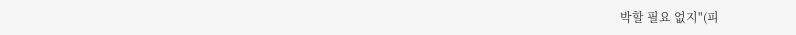박할 필요 없지"(피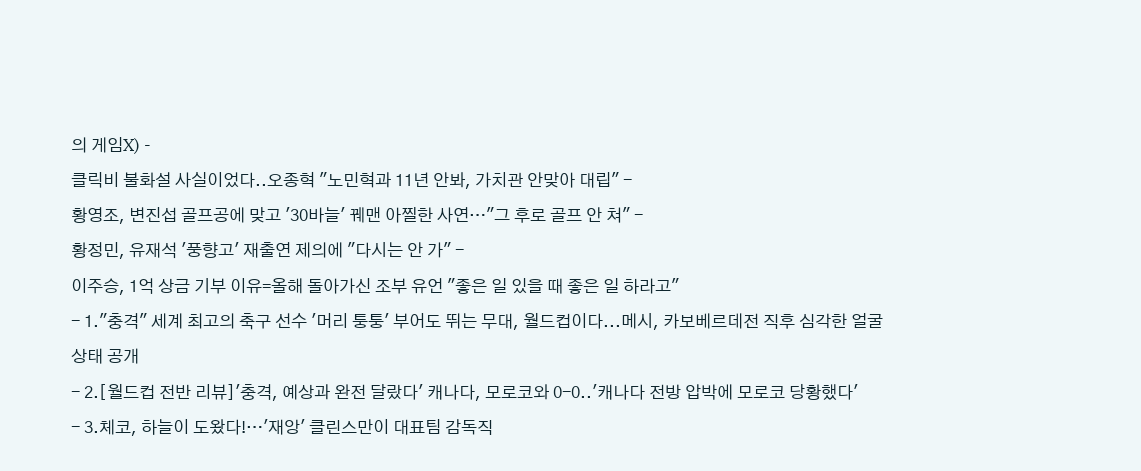의 게임X) -
클릭비 불화설 사실이었다..오종혁 "노민혁과 11년 안봐, 가치관 안맞아 대립" -
황영조, 변진섭 골프공에 맞고 '30바늘' 꿰맨 아찔한 사연…"그 후로 골프 안 쳐" -
황정민, 유재석 '풍향고' 재출연 제의에 "다시는 안 가" -
이주승, 1억 상금 기부 이유=올해 돌아가신 조부 유언 "좋은 일 있을 때 좋은 일 하라고"
- 1."충격" 세계 최고의 축구 선수 '머리 퉁퉁' 부어도 뛰는 무대, 월드컵이다...메시, 카보베르데전 직후 심각한 얼굴 상태 공개
- 2.[월드컵 전반 리뷰]'충격, 예상과 완전 달랐다' 캐나다, 모로코와 0-0..'캐나다 전방 압박에 모로코 당황했다'
- 3.체코, 하늘이 도왔다!…'재앙' 클린스만이 대표팀 감독직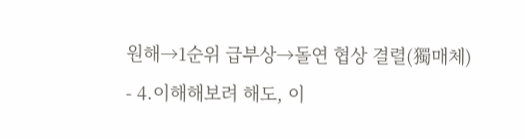원해→1순위 급부상→돌연 협상 결렬(獨매체)
- 4.이해해보려 해도, 이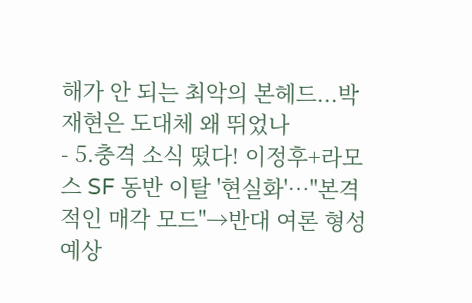해가 안 되는 최악의 본헤드...박재현은 도대체 왜 뛰었나
- 5.충격 소식 떴다! 이정후+라모스 SF 동반 이탈 '현실화'…"본격적인 매각 모드"→반대 여론 형성 예상